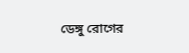ডেঙ্গু রোগের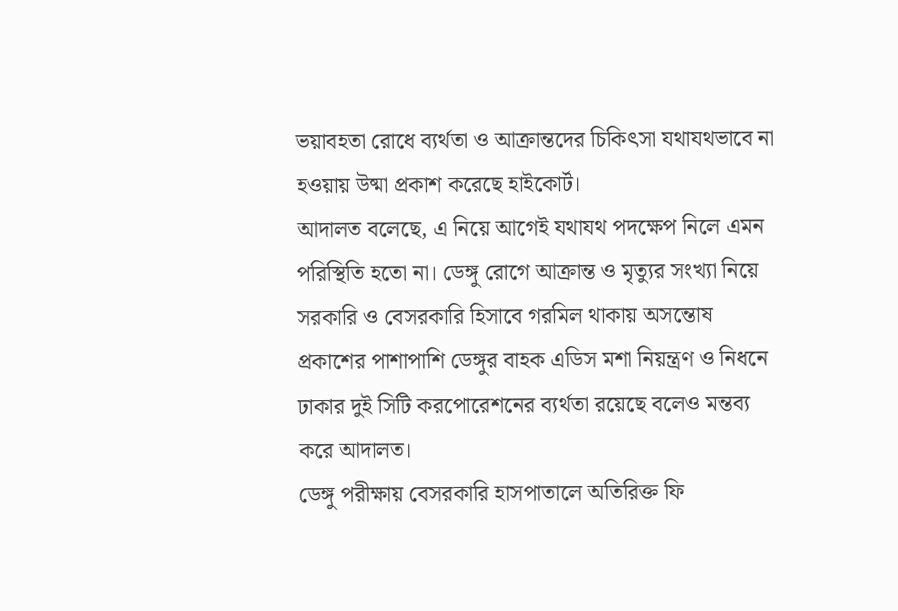ভয়াবহতা রোধে ব্যর্থতা ও আক্রান্তদের চিকিৎসা যথাযথভাবে না হওয়ায় উষ্মা প্রকাশ করেছে হাইকোর্ট।
আদালত বলেছে, এ নিয়ে আগেই যথাযথ পদক্ষেপ নিলে এমন পরিস্থিতি হতো না। ডেঙ্গু রোগে আক্রান্ত ও মৃত্যুর সংখ্যা নিয়ে সরকারি ও বেসরকারি হিসাবে গরমিল থাকায় অসন্তোষ প্রকাশের পাশাপাশি ডেঙ্গুর বাহক এডিস মশা নিয়ন্ত্রণ ও নিধনে ঢাকার দুই সিটি করপোরেশনের ব্যর্থতা রয়েছে বলেও মন্তব্য করে আদালত।
ডেঙ্গু পরীক্ষায় বেসরকারি হাসপাতালে অতিরিক্ত ফি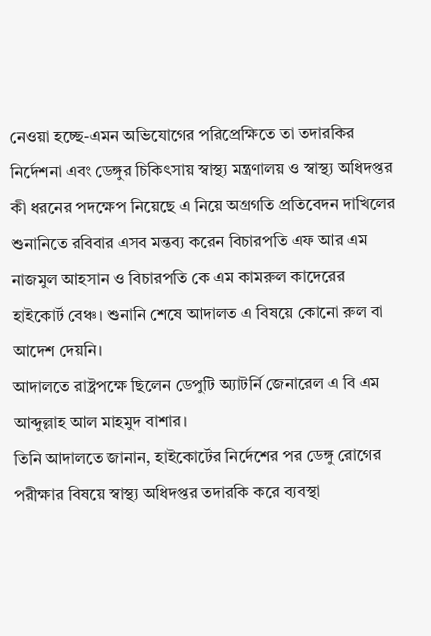নেওয়া হচ্ছে-এমন অভিযোগের পরিপ্রেক্ষিতে তা তদারকির নির্দেশনা এবং ডেঙ্গুর চিকিৎসায় স্বাস্থ্য মন্ত্রণালয় ও স্বাস্থ্য অধিদপ্তর কী ধরনের পদক্ষেপ নিয়েছে এ নিয়ে অগ্রগতি প্রতিবেদন দাখিলের শুনানিতে রবিবার এসব মন্তব্য করেন বিচারপতি এফ আর এম নাজমুল আহসান ও বিচারপতি কে এম কামরুল কাদেরের হাইকোর্ট বেঞ্চ। শুনানি শেষে আদালত এ বিষয়ে কোনো রুল বা আদেশ দেয়নি।
আদালতে রাষ্ট্রপক্ষে ছিলেন ডেপুটি অ্যাটর্নি জেনারেল এ বি এম আব্দুল্লাহ আল মাহমুদ বাশার।
তিনি আদালতে জানান, হাইকোর্টের নির্দেশের পর ডেঙ্গু রোগের পরীক্ষার বিষয়ে স্বাস্থ্য অধিদপ্তর তদারকি করে ব্যবস্থা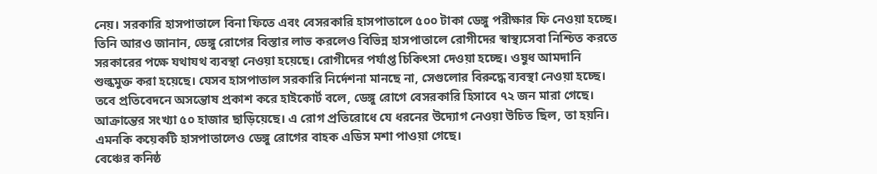নেয়। সরকারি হাসপাতালে বিনা ফিতে এবং বেসরকারি হাসপাতালে ৫০০ টাকা ডেঙ্গু পরীক্ষার ফি নেওয়া হচ্ছে।
তিনি আরও জানান, ডেঙ্গু রোগের বিস্তার লাভ করলেও বিভিন্ন হাসপাতালে রোগীদের স্বাস্থ্যসেবা নিশ্চিত করতে সরকারের পক্ষে যথাযথ ব্যবস্থা নেওয়া হয়েছে। রোগীদের পর্যাপ্ত চিকিৎসা দেওয়া হচ্ছে। ওষুধ আমদানি শুল্কমুক্ত করা হয়েছে। যেসব হাসপাতাল সরকারি নির্দেশনা মানছে না, সেগুলোর বিরুদ্ধে ব্যবস্থা নেওয়া হচ্ছে।
তবে প্রতিবেদনে অসন্তোষ প্রকাশ করে হাইকোর্ট বলে, ডেঙ্গু রোগে বেসরকারি হিসাবে ৭২ জন মারা গেছে। আক্রান্তের সংখ্যা ৫০ হাজার ছাড়িয়েছে। এ রোগ প্রতিরোধে যে ধরনের উদ্যোগ নেওয়া উচিত ছিল, তা হয়নি। এমনকি কয়েকটি হাসপাতালেও ডেঙ্গু রোগের বাহক এডিস মশা পাওয়া গেছে।
বেঞ্চের কনিষ্ঠ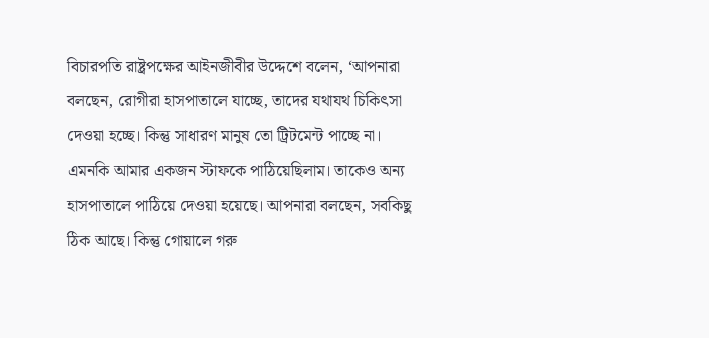বিচারপতি রাষ্ট্রপক্ষের আইনজীবীর উদ্দেশে বলেন, ‘আপনারা বলছেন, রোগীরা হাসপাতালে যাচ্ছে, তাদের যথাযথ চিকিৎসা দেওয়া হচ্ছে। কিন্তু সাধারণ মানুষ তো ট্রিটমেন্ট পাচ্ছে না। এমনকি আমার একজন স্টাফকে পাঠিয়েছিলাম। তাকেও অন্য হাসপাতালে পাঠিয়ে দেওয়া হয়েছে। আপনারা বলছেন, সবকিছু ঠিক আছে। কিন্তু গোয়ালে গরু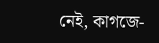নেই, কাগজে-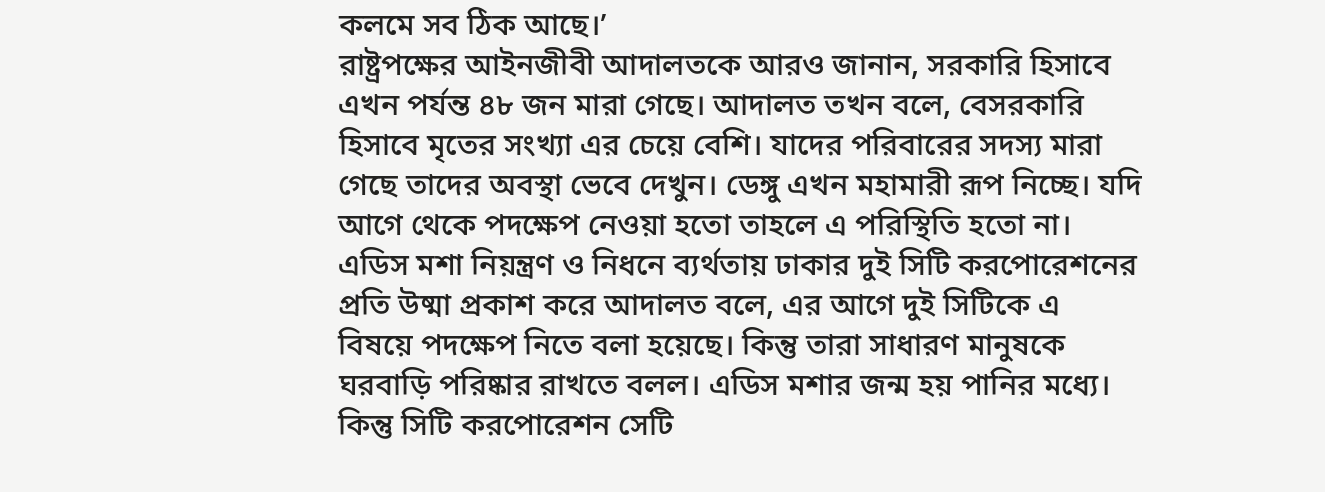কলমে সব ঠিক আছে।’
রাষ্ট্রপক্ষের আইনজীবী আদালতকে আরও জানান, সরকারি হিসাবে এখন পর্যন্ত ৪৮ জন মারা গেছে। আদালত তখন বলে, বেসরকারি হিসাবে মৃতের সংখ্যা এর চেয়ে বেশি। যাদের পরিবারের সদস্য মারা গেছে তাদের অবস্থা ভেবে দেখুন। ডেঙ্গু এখন মহামারী রূপ নিচ্ছে। যদি আগে থেকে পদক্ষেপ নেওয়া হতো তাহলে এ পরিস্থিতি হতো না।
এডিস মশা নিয়ন্ত্রণ ও নিধনে ব্যর্থতায় ঢাকার দুই সিটি করপোরেশনের প্রতি উষ্মা প্রকাশ করে আদালত বলে, এর আগে দুই সিটিকে এ বিষয়ে পদক্ষেপ নিতে বলা হয়েছে। কিন্তু তারা সাধারণ মানুষকে ঘরবাড়ি পরিষ্কার রাখতে বলল। এডিস মশার জন্ম হয় পানির মধ্যে। কিন্তু সিটি করপোরেশন সেটি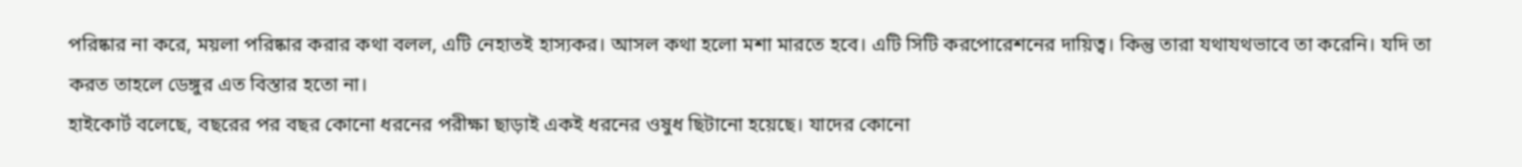পরিষ্কার না করে, ময়লা পরিষ্কার করার কথা বলল, এটি নেহাতই হাস্যকর। আসল কথা হলো মশা মারতে হবে। এটি সিটি করপোরেশনের দায়িত্ব। কিন্তু তারা যথাযথভাবে তা করেনি। যদি তা করত তাহলে ডেঙ্গুর এত বিস্তার হতো না।
হাইকোর্ট বলেছে, বছরের পর বছর কোনো ধরনের পরীক্ষা ছাড়াই একই ধরনের ওষুধ ছিটানো হয়েছে। যাদের কোনো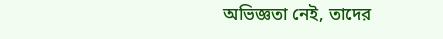অভিজ্ঞতা নেই, তাদের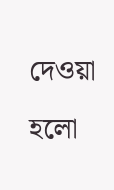দেওয়া হলো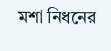মশা নিধনের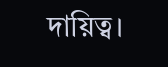দায়িত্ব।